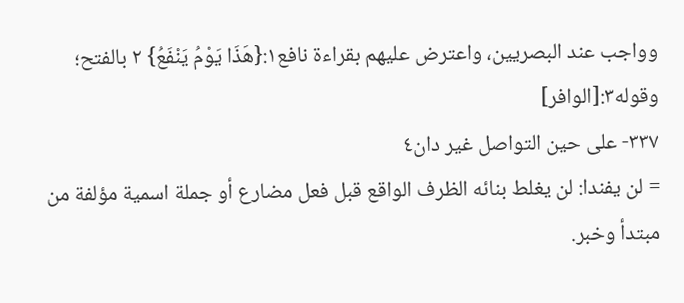وواجب عند البصريين، واعترض عليهم بقراءة نافع١:{هَذَا يَوْمُ يَنْفَعُ} ٢ بالفتح؛ وقوله٣:[الوافر]
٣٣٧- على حين التواصل غير دان٤
= لن يفندا: لن يغلط بنائه الظرف الواقع قبل فعل مضارع أو جملة اسمية مؤلفة من مبتدأ وخبر.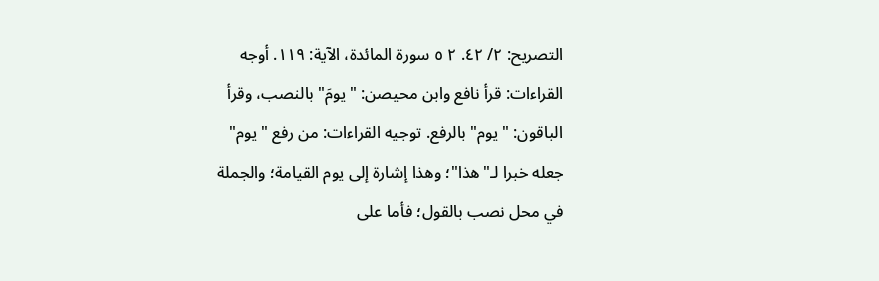التصريح: ٢/ ٤٢. ٢ ٥ سورة المائدة، الآية: ١١٩. أوجه القراءات: قرأ نافع وابن محيصن: "يومَ" بالنصب، وقرأ الباقون: "يوم" بالرفع. توجيه القراءات: من رفع "يوم" جعله خبرا لـ"هذا"؛ وهذا إشارة إلى يوم القيامة؛ والجملة في محل نصب بالقول؛ فأما على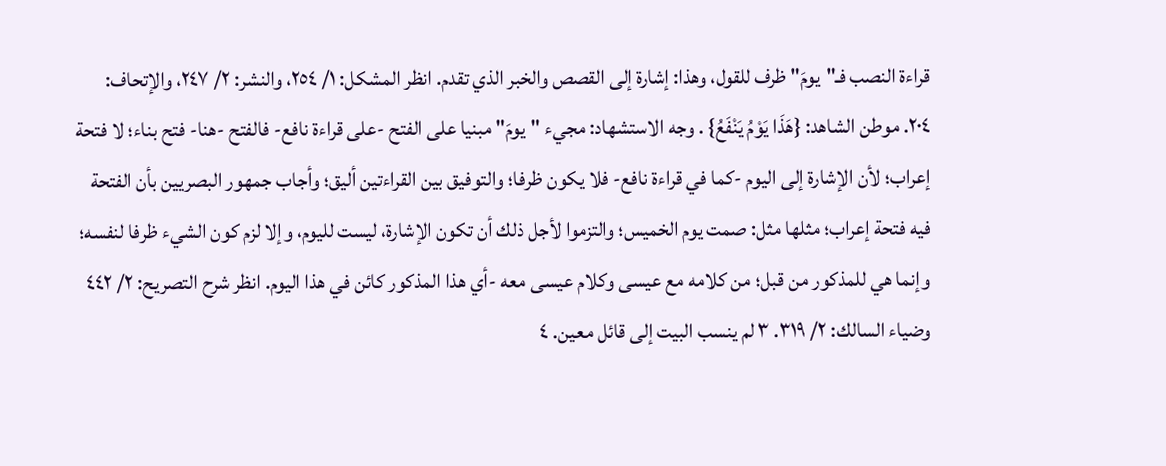قراءة النصب فـ"يومَ" ظرف للقول، وهذا: إشارة إلى القصص والخبر الذي تقدم. انظر المشكل: ١/ ٢٥٤، والنشر: ٢/ ٢٤٧، والإتحاف: ٢٠٤. موطن الشاهد: {هَذَا يَوْمُ يَنْفَعُ} . وجه الاستشهاد: مجيء "يومَ" مبنيا على الفتح -على قراءة نافع- فالفتح -هنا- فتح بناء؛ لا فتحة إعراب؛ لأن الإشارة إلى اليوم -كما في قراءة نافع- فلا يكون ظرفا؛ والتوفيق بين القراءتين أليق؛ وأجاب جمهور البصريين بأن الفتحة فيه فتحة إعراب؛ مثلها مثل: صمت يوم الخميس؛ والتزموا لأجل ذلك أن تكون الإشارة، ليست لليوم، وإلا لزم كون الشيء ظرفا لنفسه؛ وإنما هي للمذكور من قبل؛ من كلامه مع عيسى وكلام عيسى معه -أي هذا المذكور كائن في هذا اليوم. انظر شرح التصريح: ٢/ ٤٤٢ وضياء السالك: ٢/ ٣١٩. ٣ لم ينسب البيت إلى قائل معين. ٤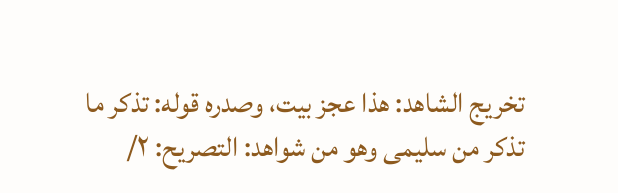تخريج الشاهد: هذا عجز بيت، وصدره قوله: تذكر ما تذكر من سليمى وهو من شواهد: التصريح: ٢/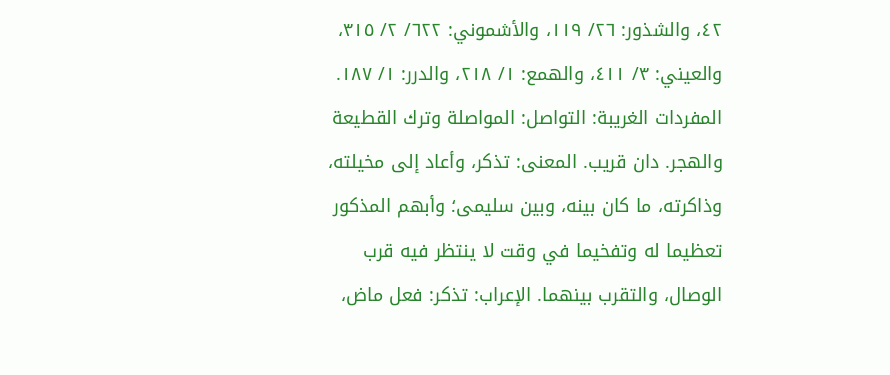٤٢، والشذور: ٢٦/ ١١٩، والأشموني: ٦٢٢/ ٢/ ٣١٥، والعيني: ٣/ ٤١١، والهمع: ١/ ٢١٨، والدرر: ١/ ١٨٧. المفردات الغريبة: التواصل: المواصلة وترك القطيعة والهجر. دان قريب. المعنى: تذكر، وأعاد إلى مخيلته، وذاكرته، ما كان بينه، وبين سليمى؛ وأبهم المذكور تعظيما له وتفخيما في وقت لا ينتظر فيه قرب الوصال، والتقرب بينهما. الإعراب: تذكر: فعل ماض،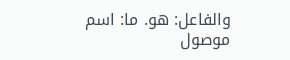والفاعل: هو. ما: اسم موصول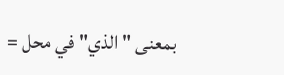بمعنى "الذي" في محل =